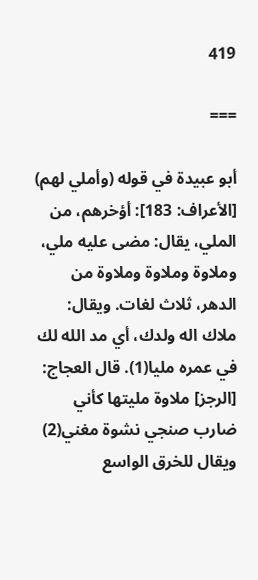419

===

أبو عبيدة في قوله (وأملي لهم) [الأعراف: 183]: أؤخرهم، من الملي، يقال: مضى عليه ملي، وملاوة وملاوة وملاوة من الدهر، ثلاث لغات. ويقال: ملاك اله ولدك، أي مد الله لك في عمره مليا(1). قال العجاج: [الرجز] ملاوة مليتها كأني ضارب صنجي نشوة مغني(2) ويقال للخرق الواسع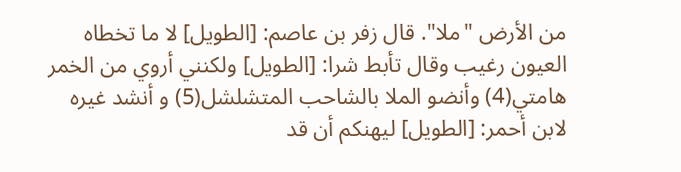من الأرض "ملا". قال زفر بن عاصم: [الطويل] لا ما تخطاه العيون رغيب وقال تأبط شرا: [الطويل] ولكنني أروي من الخمر هامتي(4) وأنضو الملا بالشاحب المتشلشل(5) و أنشد غيره لابن أحمر: [الطويل] ليهنكم أن قد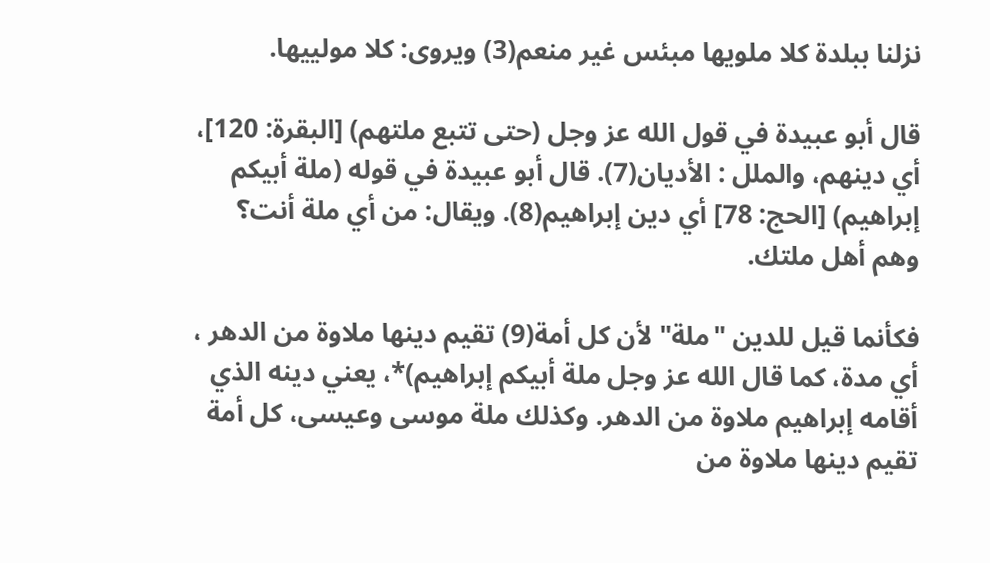نزلنا ببلدة كلا ملويها مبئس غير منعم(3) ويروى: كلا مولييها.

قال أبو عبيدة في قول الله عز وجل (حتى تتبع ملتهم) [البقرة: 120]، أي دينهم، والملل : الأديان(7). قال أبو عبيدة في قوله (ملة أبيكم إبراهيم) [الحج: 78] أي دين إبراهيم(8). ويقال: من أي ملة أنت؟ وهم أهل ملتك.

فكأنما قيل للدين "ملة" لأن كل أمة(9) تقيم دينها ملاوة من الدهر ، أي مدة، كما قال الله عز وجل ملة أبيكم إبراهيم)*، يعني دينه الذي أقامه إبراهيم ملاوة من الدهر. وكذلك ملة موسى وعيسى، كل أمة تقيم دينها ملاوة من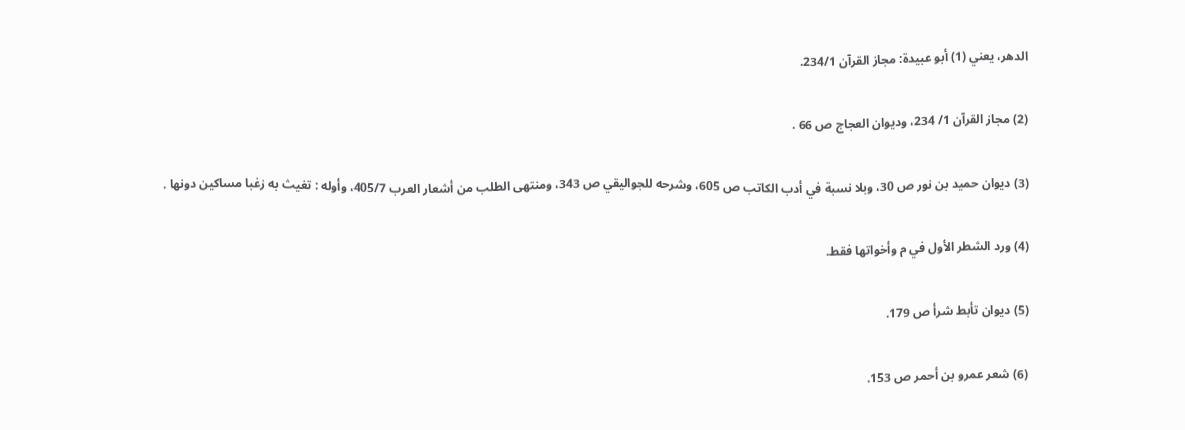الدهر، يعني (1) أبو عبيدة: مجاز القرآن 234/1.

(2) مجاز القرآن 1/ 234، وديوان العجاج ص 66 .

(3) ديوان حميد بن نور ص 30، وبلا نسبة في أدب الكاتب ص 605، وشرحه للجواليقي ص 343، ومنتهى الطلب من أشعار العرب 405/7، وأوله : تغيث به زغبا مساكين دونها .

(4) ورد الشطر الأول في م وأخواتها فقط.

(5) ديوان تأبط شرأ ص 179.

(6) شعر عمرو بن أحمر ص 153.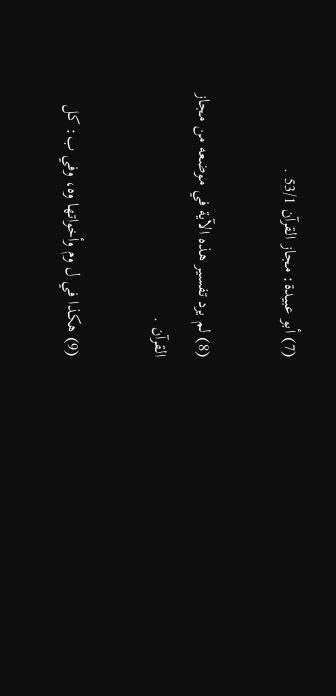(7) أبو عبيدة: مجاز القرآن 53/1 .

(8) لم يرد تفسير هذه الآية في موضعه من مجاز القرآن .

(9) هكذا في ل وم وأخواتها وه، وفي ب: كل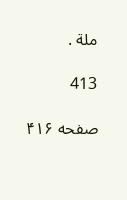ملة .

413

صفحه ۴۱۶